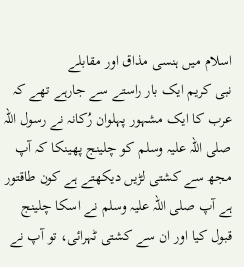اسلام میں ہنسی مذاق اور مقابلے
نبی کریم ایک بار راستے سے جارہے تھے کہ عرب کا ایک مشہور پہلوان رُکانہ نے رسول اللہ صلی اللہ علیہ وسلم کو چلینج پھینکا کہ آپ مجھ سے کشتی لڑیں دیکھتے ہے کون طاقتور ہے آپ صلی اللہ علیہ وسلم نے اسکا چلینج قبول کیا اور ان سے کشتی ٹہرائی، تو آپ نے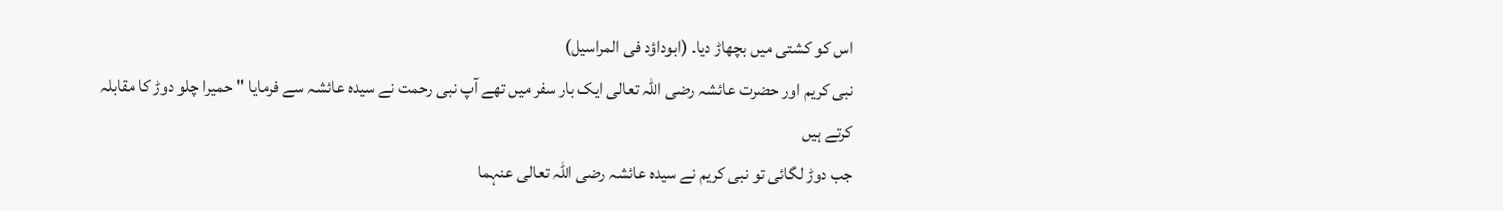اس کو کشتی میں بچھاڑ دیا۔ (ابوداؤد فی المراسیل)
نبی کریم اور حضرت عائشہ رضی اللہ تعالی ایک بار سفر میں تھے آپ نبی رحمت نے سیدہ عائشہ سے فرمایا "حمیرا چلو دوڑ کا مقابلہ کرتے ہیں
جب دوڑ لگائی تو نبی کریم نے سیدہ عائشہ رضی اللہ تعالی عنہما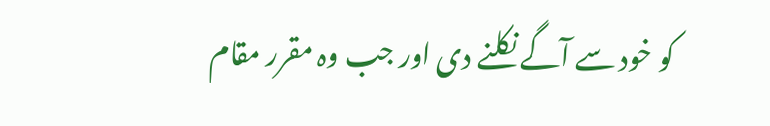کو خود سے آگے نکلنے دی اور جب وہ مقرر مقام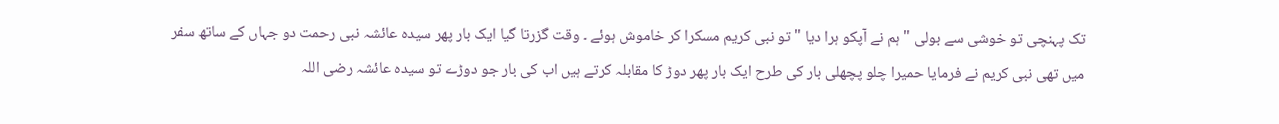تک پہنچی تو خوشی سے بولی " ہم نے آپکو ہرا دیا " تو نبی کریم مسکرا کر خاموش ہوئے ۔ وقت گزرتا گیا ایک بار پھر سیدہ عائشہ نبی رحمت دو جہاں کے ساتھ سفر میں تھی نبی کریم نے فرمایا حمیرا چلو پچھلی بار کی طرح ایک بار پھر دوڑ کا مقابلہ کرتے ہیں اب کی بار جو دوڑے تو سیدہ عائشہ رضی اللہ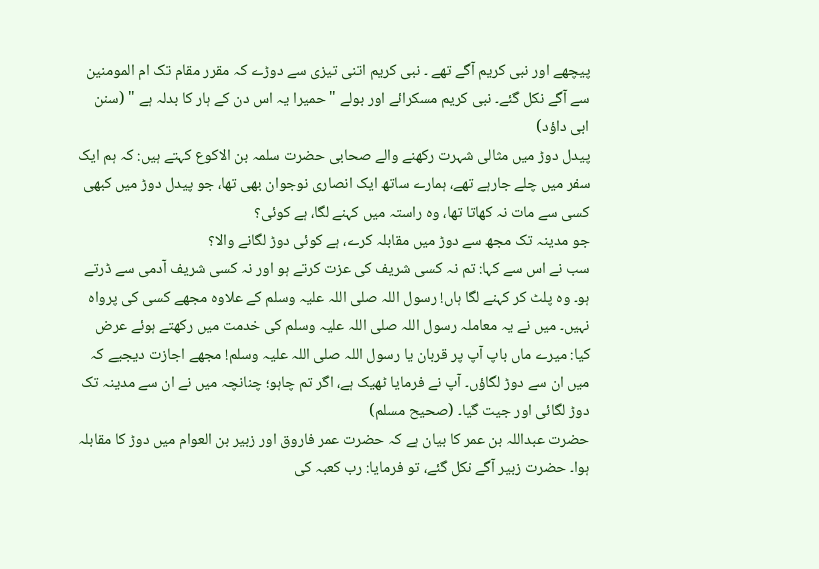پیچھے اور نبی کریم آگے تھے ۔ نبی کریم اتنی تیزی سے دوڑے کہ مقرر مقام تک ام المومنین سے آگے نکل گئے۔ نبی کریم مسکرائے اور بولے " حمیرا یہ اس دن کے ہار کا بدلہ ہے " (سنن ابی داؤد)
پیدل دوڑ میں مثالی شہرت رکھنے والے صحابی حضرت سلمہ بن الاکوع کہتے ہیں: کہ ہم ایک سفر میں چلے جارہے تھے، ہمارے ساتھ ایک انصاری نوجوان بھی تھا، جو پیدل دوڑ میں کبھی کسی سے مات نہ کھاتا تھا، وہ راستہ میں کہنے لگا، ہے کوئی؟
جو مدینہ تک مجھ سے دوڑ میں مقابلہ کرے، ہے کوئی دوڑ لگانے والا؟
سب نے اس سے کہا: تم نہ کسی شریف کی عزت کرتے ہو اور نہ کسی شریف آدمی سے ڈرتے ہو۔ وہ پلٹ کر کہنے لگا ہاں! رسول اللہ صلی اللہ علیہ وسلم کے علاوہ مجھے کسی کی پرواہ نہیں۔ میں نے یہ معاملہ رسول اللہ صلی اللہ علیہ وسلم کی خدمت میں رکھتے ہوئے عرض کیا: میرے ماں باپ آپ پر قربان یا رسول اللہ صلی اللہ علیہ وسلم! مجھے اجازت دیجیے کہ میں ان سے دوڑ لگاؤں۔ آپ نے فرمایا ٹھیک ہے، اگر تم چاہو؛ چنانچہ میں نے ان سے مدینہ تک دوڑ لگائی اور جیت گیا۔ (صحیح مسلم)
حضرت عبداللہ بن عمر کا بیان ہے کہ حضرت عمر فاروق اور زبیر بن العوام میں دوڑ کا مقابلہ ہوا۔ حضرت زبیر آگے نکل گئے، تو فرمایا: رب کعبہ کی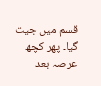قسم میں جیت گیا۔ پھر کچھ عرصہ بعد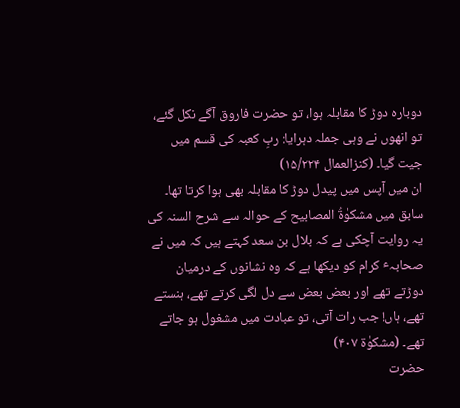دوبارہ دوڑ کا مقابلہ ہوا، تو حضرت فاروق آگے نکل گئے، تو انھوں نے وہی جملہ دہرایا: ربِ کعبہ کی قسم میں جیت گیا۔ (کنزالعمال ۱۵/۲۲۴)
ان میں آپس میں پیدل دوڑ کا مقابلہ بھی ہوا کرتا تھا۔ سابق میں مشکوٰةُ المصابیح کے حوالہ سے شرح السنہ کی یہ روایت آچکی ہے کہ بلال بن سعد کہتے ہیں کہ میں نے صحابہٴ کرام کو دیکھا ہے کہ وہ نشانوں کے درمیان دوڑتے تھے اور بعض بعض سے دل لگی کرتے تھے، ہنستے تھے، ہاں! جب رات آتی، تو عبادت میں مشغول ہو جاتے تھے۔ (مشکوٰة ۴۰۷)
حضرت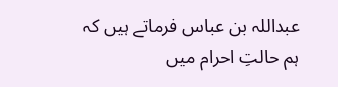عبداللہ بن عباس فرماتے ہیں کہ ہم حالتِ احرام میں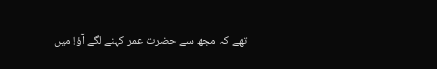تھے کہ مجھ سے حضرت عمر کہنے لگے آؤ! میں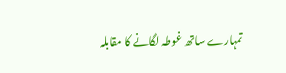تمہارے ساتھ غوطہ لگانے کا مقابلہ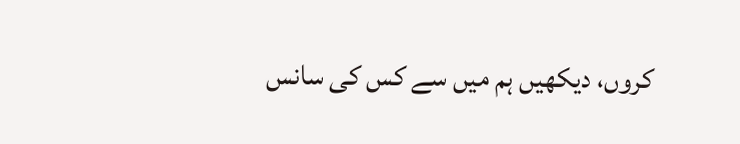کروں، دیکھیں ہم میں سے کس کی سانس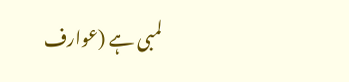لمبی ہے (عوارف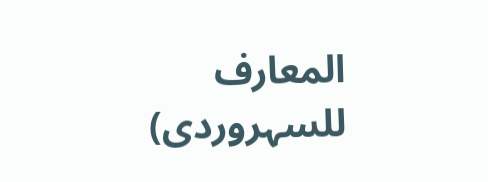المعارف للسہروردی)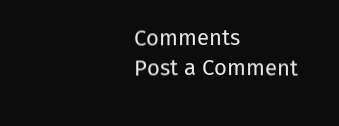Comments
Post a Comment